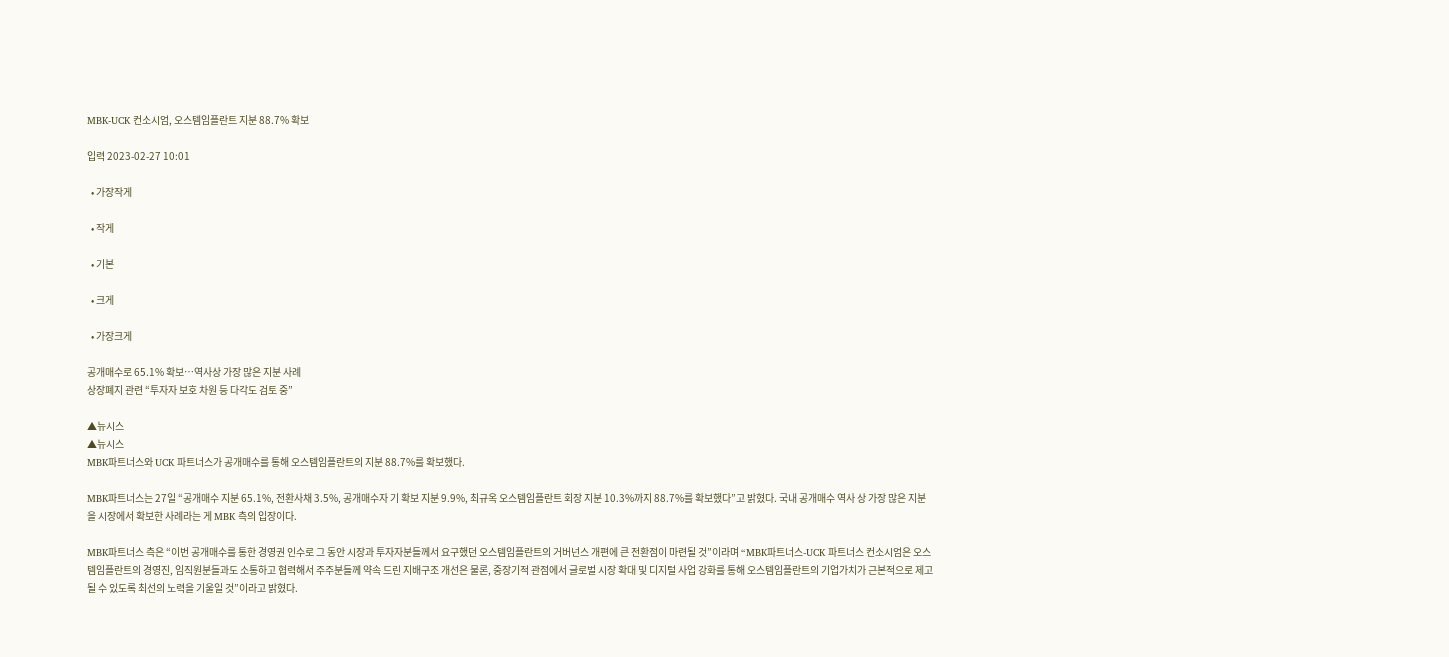MBK-UCK 컨소시엄, 오스템임플란트 지분 88.7% 확보

입력 2023-02-27 10:01

  • 가장작게

  • 작게

  • 기본

  • 크게

  • 가장크게

공개매수로 65.1% 확보…역사상 가장 많은 지분 사례
상장폐지 관련 “투자자 보호 차원 등 다각도 검토 중”

▲뉴시스
▲뉴시스
MBK파트너스와 UCK 파트너스가 공개매수를 통해 오스템임플란트의 지분 88.7%를 확보했다.

MBK파트너스는 27일 “공개매수 지분 65.1%, 전환사채 3.5%, 공개매수자 기 확보 지분 9.9%, 최규옥 오스템임플란트 회장 지분 10.3%까지 88.7%를 확보했다”고 밝혔다. 국내 공개매수 역사 상 가장 많은 지분을 시장에서 확보한 사례라는 게 MBK 측의 입장이다.

MBK파트너스 측은 “이번 공개매수를 통한 경영권 인수로 그 동안 시장과 투자자분들께서 요구했던 오스템임플란트의 거버넌스 개편에 큰 전환점이 마련될 것”이라며 “MBK파트너스-UCK 파트너스 컨소시엄은 오스템임플란트의 경영진, 임직원분들과도 소통하고 협력해서 주주분들께 약속 드린 지배구조 개선은 물론, 중장기적 관점에서 글로벌 시장 확대 및 디지털 사업 강화를 통해 오스템임플란트의 기업가치가 근본적으로 제고될 수 있도록 최선의 노력을 기울일 것”이라고 밝혔다.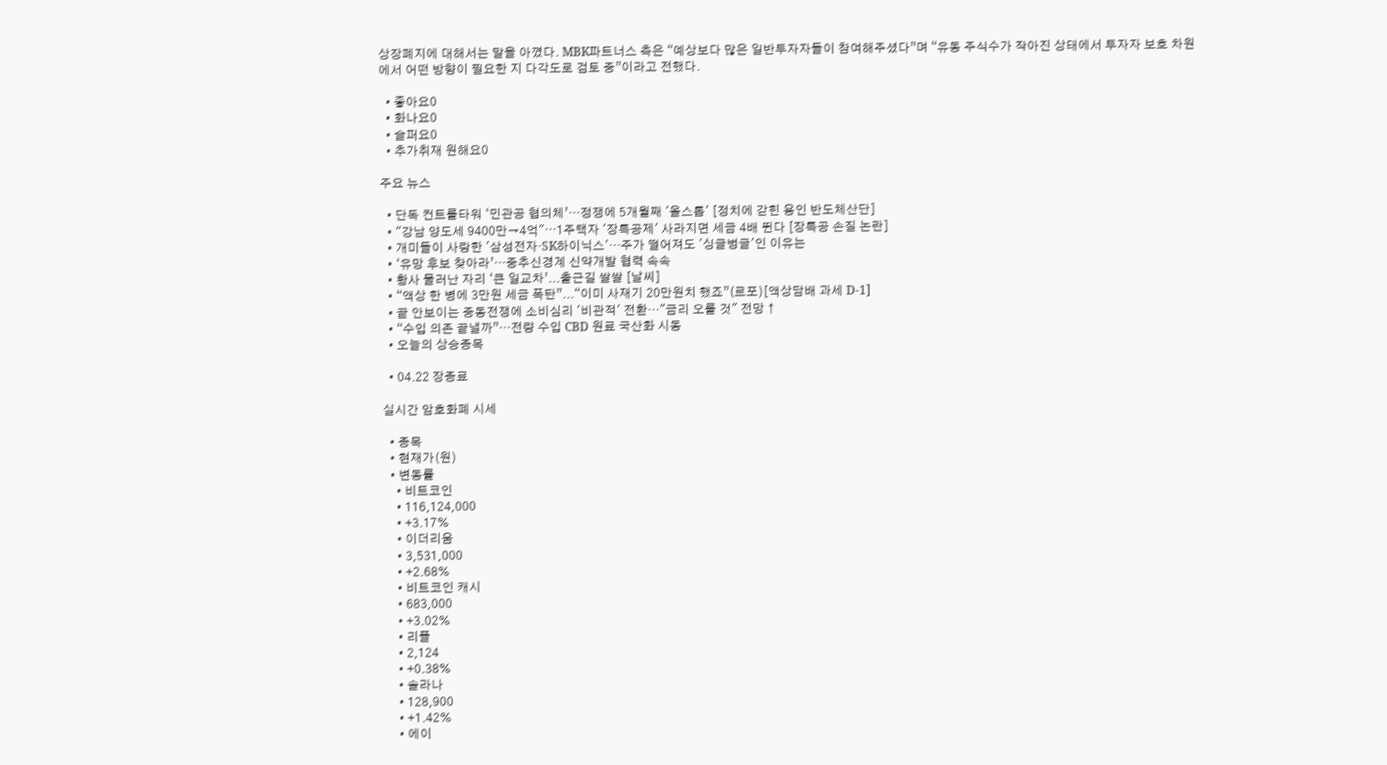상장폐지에 대해서는 말을 아꼈다. MBK파트너스 측은 “예상보다 많은 일반투자자들이 참여해주셨다”며 “유동 주식수가 작아진 상태에서 투자자 보호 차원에서 어떤 방향이 필요한 지 다각도로 검토 중”이라고 전했다.

  • 좋아요0
  • 화나요0
  • 슬퍼요0
  • 추가취재 원해요0

주요 뉴스

  • 단독 컨트롤타워 ‘민관공 협의체’…정쟁에 5개월째 '올스톱' [정치에 갇힌 용인 반도체산단]
  • "강남 양도세 9400만→4억"⋯1주택자 '장특공제' 사라지면 세금 4배 뛴다 [장특공 손질 논란]
  • 개미들이 사랑한 '삼성전자·SK하이닉스'…주가 떨어져도 '싱글벙글'인 이유는
  • ‘유망 후보 찾아라’…중추신경계 신약개발 협력 속속
  • 황사 물러난 자리 ‘큰 일교차’...출근길 쌀쌀 [날씨]
  • “액상 한 병에 3만원 세금 폭탄”...“이미 사재기 20만원치 했죠”(르포)[액상담배 과세 D-1]
  • 끝 안보이는 중동전쟁에 소비심리 '비관적' 전환…"금리 오를 것" 전망 ↑
  • “수입 의존 끝낼까”…전량 수입 CBD 원료 국산화 시동
  • 오늘의 상승종목

  • 04.22 장종료

실시간 암호화폐 시세

  • 종목
  • 현재가(원)
  • 변동률
    • 비트코인
    • 116,124,000
    • +3.17%
    • 이더리움
    • 3,531,000
    • +2.68%
    • 비트코인 캐시
    • 683,000
    • +3.02%
    • 리플
    • 2,124
    • +0.38%
    • 솔라나
    • 128,900
    • +1.42%
    • 에이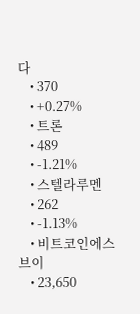다
    • 370
    • +0.27%
    • 트론
    • 489
    • -1.21%
    • 스텔라루멘
    • 262
    • -1.13%
    • 비트코인에스브이
    • 23,650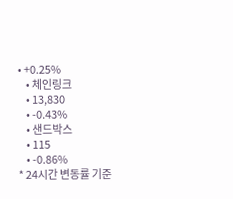• +0.25%
    • 체인링크
    • 13,830
    • -0.43%
    • 샌드박스
    • 115
    • -0.86%
* 24시간 변동률 기준